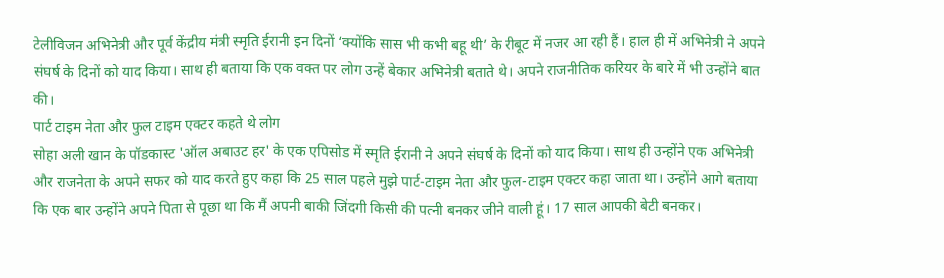टेलीविजन अभिनेत्री और पूर्व केंद्रीय मंत्री स्मृति ईरानी इन दिनों ‘क्योंकि सास भी कभी बहू थी’ के रीबूट में नजर आ रही हैं। हाल ही में अभिनेत्री ने अपने संघर्ष के दिनों को याद किया। साथ ही बताया कि एक वक्त पर लोग उन्हें बेकार अभिनेत्री बताते थे। अपने राजनीतिक करियर के बारे में भी उन्होंने बात की।
पार्ट टाइम नेता और फुल टाइम एक्टर कहते थे लोग
सोहा अली खान के पॉडकास्ट 'ऑल अबाउट हर' के एक एपिसोड में स्मृति ईरानी ने अपने संघर्ष के दिनों को याद किया। साथ ही उन्होंने एक अभिनेत्री और राजनेता के अपने सफर को याद करते हुए कहा कि 25 साल पहले मुझे पार्ट-टाइम नेता और फुल-टाइम एक्टर कहा जाता था। उन्होंने आगे बताया कि एक बार उन्होंने अपने पिता से पूछा था कि मैं अपनी बाकी जिंदगी किसी की पत्नी बनकर जीने वाली हूं। 17 साल आपकी बेटी बनकर।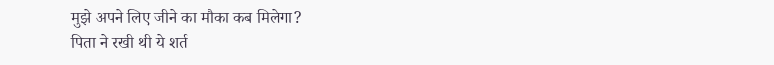मुझे अपने लिए जीने का मौका कब मिलेगा?
पिता ने रखी थी ये शर्त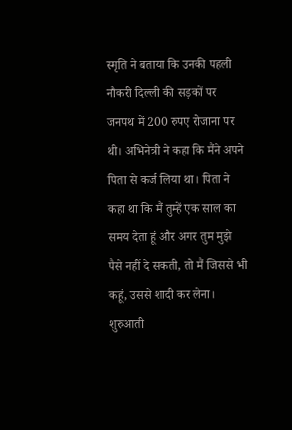स्मृति ने बताया कि उनकी पहली नौकरी दिल्ली की सड़कों पर जनपथ में 200 रुपए रोजाना पर थी। अभिनेत्री ने कहा कि मैंने अपने पिता से कर्ज लिया था। पिता ने कहा था कि मैं तुम्हें एक साल का समय देता हूं और अगर तुम मुझे पैसे नहीं दे सकती, तो मैं जिससे भी कहूं, उससे शादी कर लेना।
शुरुआती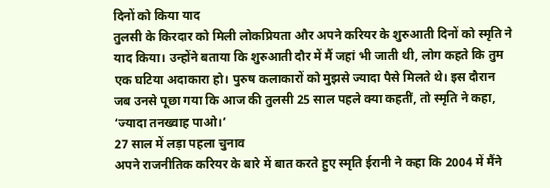दिनों को किया याद
तुलसी के किरदार को मिली लोकप्रियता और अपने करियर के शुरुआती दिनों को स्मृति ने याद किया। उन्होंने बताया कि शुरुआती दौर में मैं जहां भी जाती थी, लोग कहते कि तुम एक घटिया अदाकारा हो। पुरुष कलाकारों को मुझसे ज्यादा पैसे मिलते थे। इस दौरान जब उनसे पूछा गया कि आज की तुलसी 25 साल पहले क्या कहतीं, तो स्मृति ने कहा, ‘ज्यादा तनख्वाह पाओ।’
27 साल में लड़ा पहला चुनाव
अपने राजनीतिक करियर के बारे में बात करते हुए स्मृति ईरानी ने कहा कि 2004 में मैंने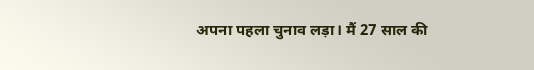अपना पहला चुनाव लड़ा। मैं 27 साल की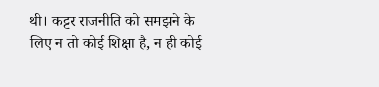थी। कट्टर राजनीति को समझने के लिए न तो कोई शिक्षा है, न ही कोई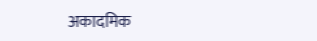अकादमिक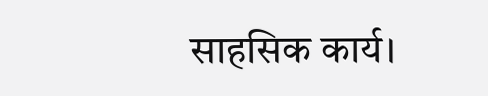साहसिक कार्य।